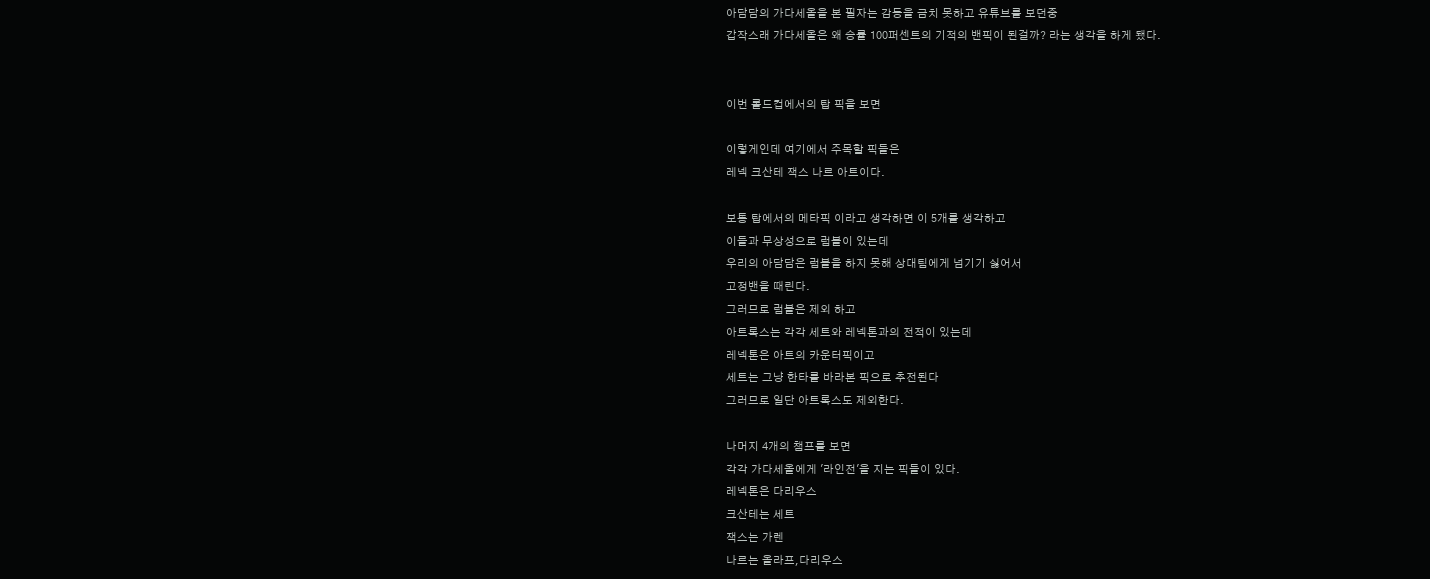아담담의 가다세올을 본 필자는 감동을 금치 못하고 유튜브를 보던중
갑작스래 가다세올은 왜 승률 100퍼센트의 기적의 밴픽이 된걸까? 라는 생각을 하게 됐다.


이번 롤드컵에서의 탑 픽을 보면

이렇게인데 여기에서 주목할 픽들은
레넥 크산테 잭스 나르 아트이다.

보통 탑에서의 메타픽 이라고 생각하면 이 5개를 생각하고
이들과 무상성으로 럼블이 있는데
우리의 아담담은 럼블을 하지 못해 상대팀에게 넘기기 싫어서
고정밴을 때린다.
그러므로 럼블은 제외 하고
아트록스는 각각 세트와 레넥톤과의 전적이 있는데
레넥톤은 아트의 카운터픽이고
세트는 그냥 한타를 바라본 픽으로 추전된다
그러므로 일단 아트록스도 제외한다.

나머지 4개의 챔프를 보면
각각 가다세올에게 '라인전'을 지는 픽들이 있다.
레넥톤은 다리우스
크산테는 세트
잭스는 가렌
나르는 올라프,다리우스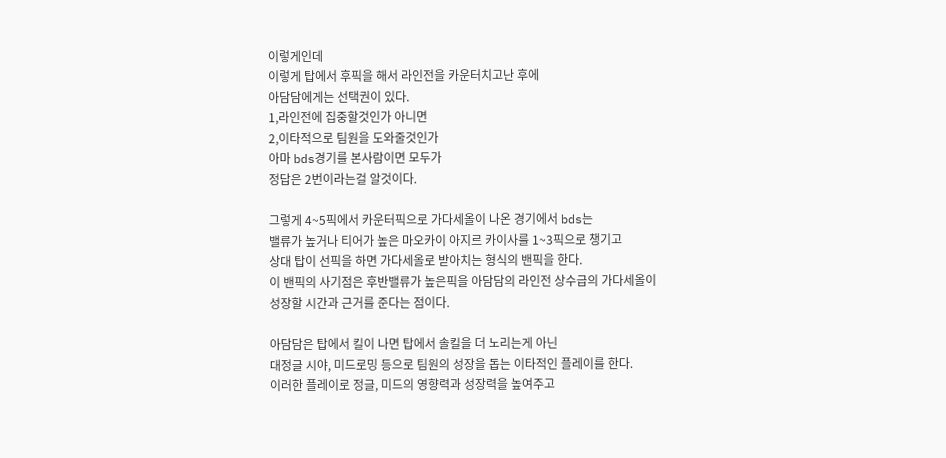이렇게인데
이렇게 탑에서 후픽을 해서 라인전을 카운터치고난 후에
아담담에게는 선택권이 있다.
1,라인전에 집중할것인가 아니면
2,이타적으로 팀원을 도와줄것인가
아마 bds경기를 본사람이면 모두가
정답은 2번이라는걸 알것이다.

그렇게 4~5픽에서 카운터픽으로 가다세올이 나온 경기에서 bds는
밸류가 높거나 티어가 높은 마오카이 아지르 카이사를 1~3픽으로 챙기고
상대 탑이 선픽을 하면 가다세올로 받아치는 형식의 밴픽을 한다.
이 밴픽의 사기점은 후반밸류가 높은픽을 아담담의 라인전 상수급의 가다세올이
성장할 시간과 근거를 준다는 점이다.

아담담은 탑에서 킬이 나면 탑에서 솔킬을 더 노리는게 아닌
대정글 시야, 미드로밍 등으로 팀원의 성장을 돕는 이타적인 플레이를 한다.
이러한 플레이로 정글, 미드의 영향력과 성장력을 높여주고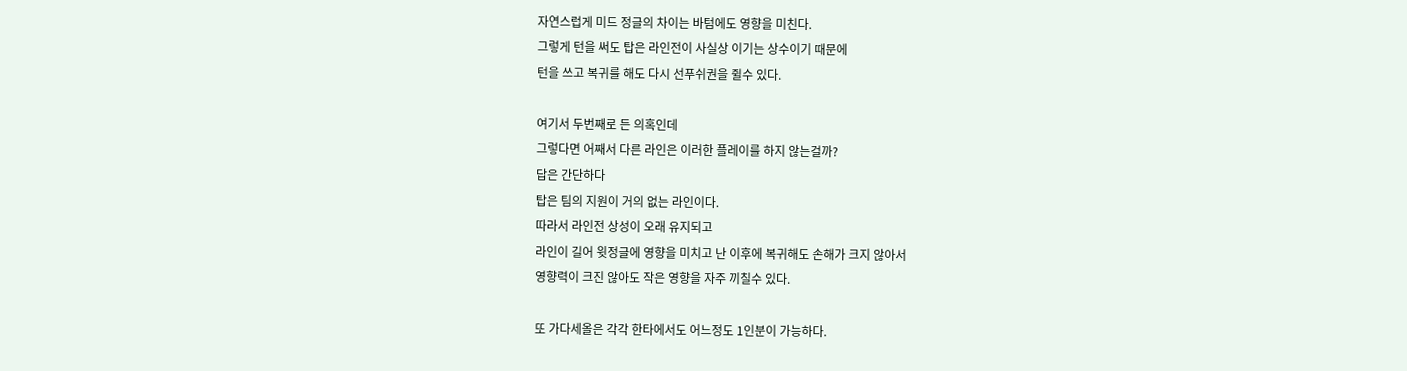자연스럽게 미드 정글의 차이는 바텀에도 영향을 미친다.
그렇게 턴을 써도 탑은 라인전이 사실상 이기는 상수이기 때문에
턴을 쓰고 복귀를 해도 다시 선푸쉬권을 쥘수 있다.

여기서 두번째로 든 의혹인데
그렇다면 어째서 다른 라인은 이러한 플레이를 하지 않는걸까?
답은 간단하다
탑은 팀의 지원이 거의 없는 라인이다.
따라서 라인전 상성이 오래 유지되고
라인이 길어 윗정글에 영향을 미치고 난 이후에 복귀해도 손해가 크지 않아서
영향력이 크진 않아도 작은 영향을 자주 끼칠수 있다.

또 가다세올은 각각 한타에서도 어느정도 1인분이 가능하다.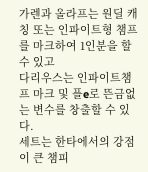가렌과 올라프는 원딜 캐칭 또는 인파이트형 챔프를 마크하여 1인분을 할수 있고
다리우스는 인파이트챔프 마크 및 플e로 뜬금없는 변수를 창출할 수 있다.
세트는 한타에서의 강점이 큰 챔피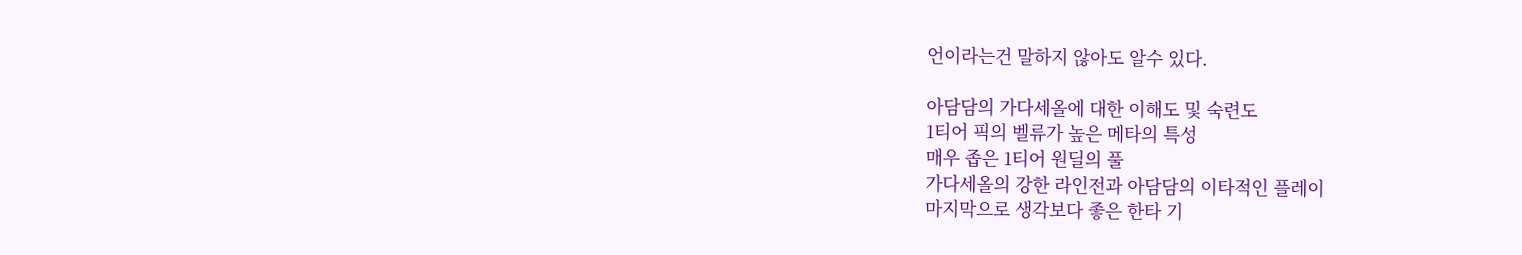언이라는건 말하지 않아도 알수 있다.

아담담의 가다세올에 대한 이해도 및 숙련도
1티어 픽의 벨류가 높은 메타의 특성
매우 좁은 1티어 원딜의 풀
가다세올의 강한 라인전과 아담담의 이타적인 플레이
마지막으로 생각보다 좋은 한타 기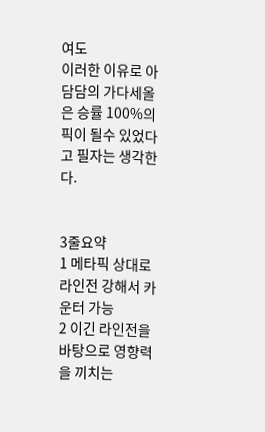여도
이러한 이유로 아담담의 가다세올은 승률 100%의 픽이 될수 있었다고 필자는 생각한다.


3줄요약
1 메타픽 상대로 라인전 강해서 카운터 가능
2 이긴 라인전을 바탕으로 영향력을 끼치는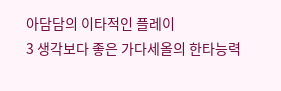아담담의 이타적인 플레이
3 생각보다 좋은 가다세올의 한타능력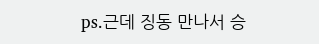ps.근데 징동 만나서 승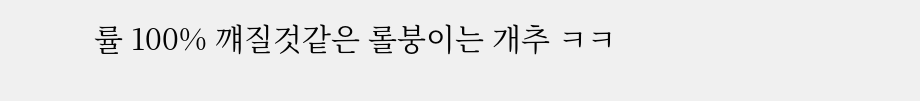률 100% 꺠질것같은 롤붕이는 개추 ㅋㅋ